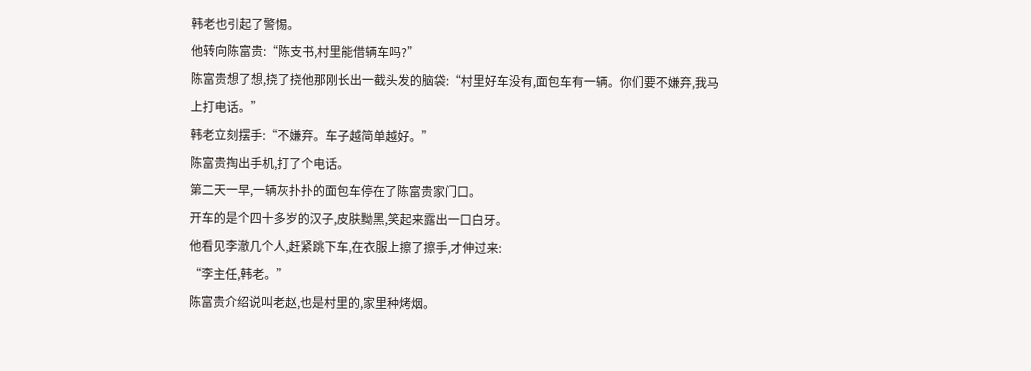韩老也引起了警惕。
他转向陈富贵:“陈支书,村里能借辆车吗?”
陈富贵想了想,挠了挠他那刚长出一截头发的脑袋:“村里好车没有,面包车有一辆。你们要不嫌弃,我马上打电话。”
韩老立刻摆手:“不嫌弃。车子越简单越好。”
陈富贵掏出手机,打了个电话。
第二天一早,一辆灰扑扑的面包车停在了陈富贵家门口。
开车的是个四十多岁的汉子,皮肤黝黑,笑起来露出一口白牙。
他看见李澈几个人,赶紧跳下车,在衣服上擦了擦手,才伸过来:
“李主任,韩老。”
陈富贵介绍说叫老赵,也是村里的,家里种烤烟。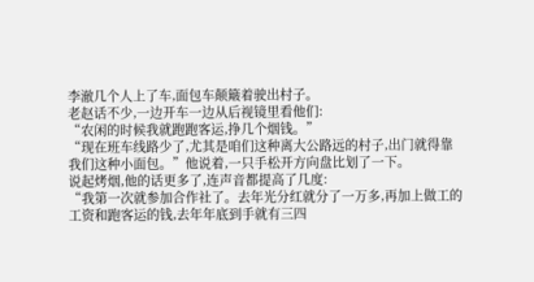李澈几个人上了车,面包车颠簸着驶出村子。
老赵话不少,一边开车一边从后视镜里看他们:
“农闲的时候我就跑跑客运,挣几个烟钱。”
“现在班车线路少了,尤其是咱们这种离大公路远的村子,出门就得靠我们这种小面包。”他说着,一只手松开方向盘比划了一下。
说起烤烟,他的话更多了,连声音都提高了几度:
“我第一次就参加合作社了。去年光分红就分了一万多,再加上做工的工资和跑客运的钱,去年年底到手就有三四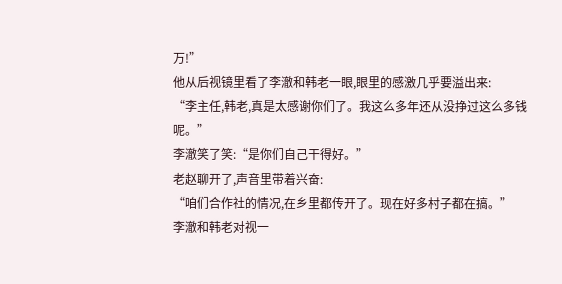万!”
他从后视镜里看了李澈和韩老一眼,眼里的感激几乎要溢出来:
“李主任,韩老,真是太感谢你们了。我这么多年还从没挣过这么多钱呢。”
李澈笑了笑:“是你们自己干得好。”
老赵聊开了,声音里带着兴奋:
“咱们合作社的情况,在乡里都传开了。现在好多村子都在搞。”
李澈和韩老对视一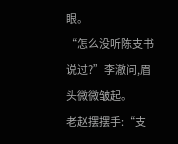眼。
“怎么没听陈支书说过?”李澈问,眉头微微皱起。
老赵摆摆手:“支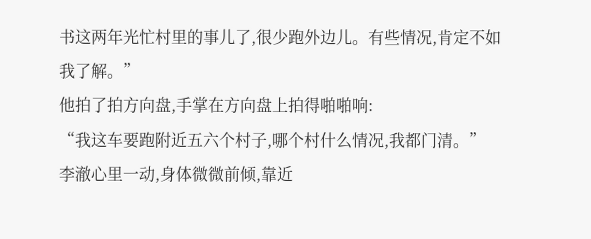书这两年光忙村里的事儿了,很少跑外边儿。有些情况,肯定不如我了解。”
他拍了拍方向盘,手掌在方向盘上拍得啪啪响:
“我这车要跑附近五六个村子,哪个村什么情况,我都门清。”
李澈心里一动,身体微微前倾,靠近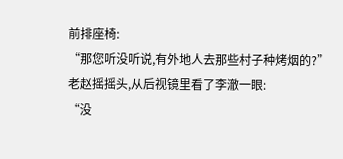前排座椅:
“那您听没听说,有外地人去那些村子种烤烟的?”
老赵摇摇头,从后视镜里看了李澈一眼:
“没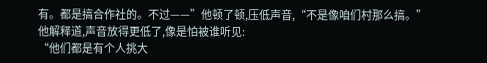有。都是搞合作社的。不过——”他顿了顿,压低声音,“不是像咱们村那么搞。”
他解释道,声音放得更低了,像是怕被谁听见:
“他们都是有个人挑大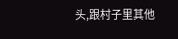头,跟村子里其他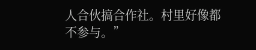人合伙搞合作社。村里好像都不参与。”